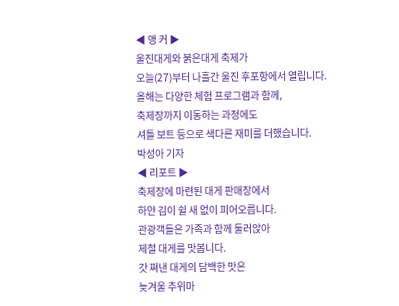◀ 앵 커 ▶
울진대게와 붉은대게 축제가
오늘(27)부터 나흘간 울진 후포항에서 열립니다.
올해는 다양한 체험 프로그램과 함께,
축제장까지 이동하는 과정에도
셔틀 보트 등으로 색다른 재미를 더했습니다.
박성아 기자
◀ 리포트 ▶
축제장에 마련된 대게 판매장에서
하얀 김이 쉴 새 없이 피어오릅니다.
관광객들은 가족과 함께 둘러앉아
제철 대게를 맛봅니다.
갓 쪄낸 대게의 담백한 맛은
늦겨울 추위마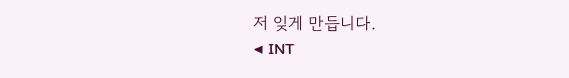저 잊게 만듭니다.
◀ INT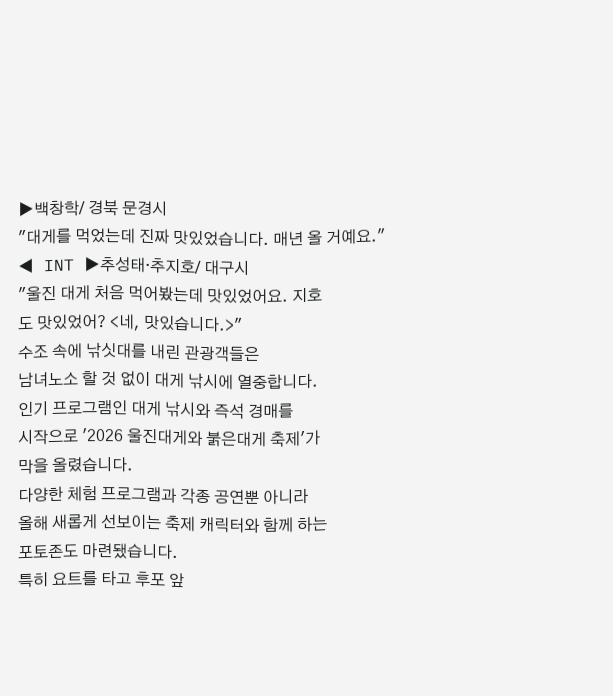▶백창학/ 경북 문경시
"대게를 먹었는데 진짜 맛있었습니다. 매년 올 거예요."
◀ INT ▶추성태·추지호/ 대구시
"울진 대게 처음 먹어봤는데 맛있었어요. 지호
도 맛있었어? <네, 맛있습니다.>"
수조 속에 낚싯대를 내린 관광객들은
남녀노소 할 것 없이 대게 낚시에 열중합니다.
인기 프로그램인 대게 낚시와 즉석 경매를
시작으로 '2026 울진대게와 붉은대게 축제'가
막을 올렸습니다.
다양한 체험 프로그램과 각종 공연뿐 아니라
올해 새롭게 선보이는 축제 캐릭터와 함께 하는
포토존도 마련됐습니다.
특히 요트를 타고 후포 앞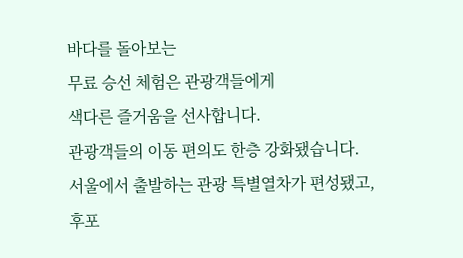바다를 돌아보는
무료 승선 체험은 관광객들에게
색다른 즐거움을 선사합니다.
관광객들의 이동 편의도 한층 강화됐습니다.
서울에서 출발하는 관광 특별열차가 편성됐고,
후포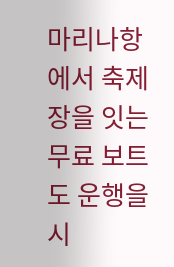마리나항에서 축제장을 잇는
무료 보트도 운행을 시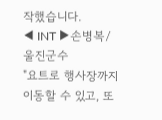작했습니다.
◀ INT ▶손병복/ 울진군수
"요트로 행사장까지 이동할 수 있고, 또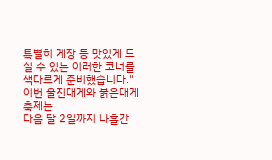특별히 게장 등 맛있게 드실 수 있는 이러한 코너를 색다르게 준비했습니다."
이번 울진대게와 붉은대게 축제는
다음 달 2일까지 나흘간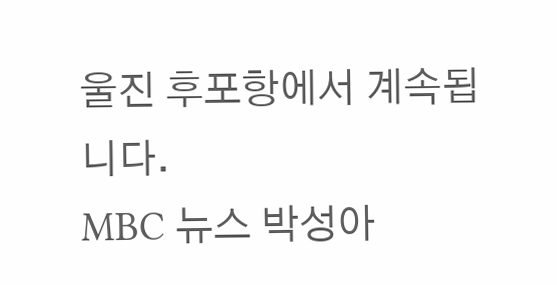울진 후포항에서 계속됩니다.
MBC 뉴스 박성아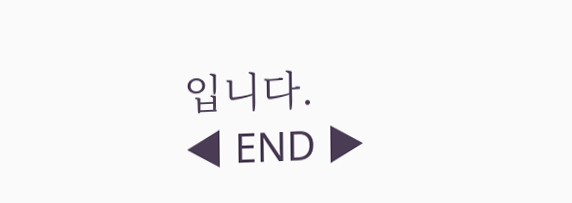입니다.
◀ END ▶